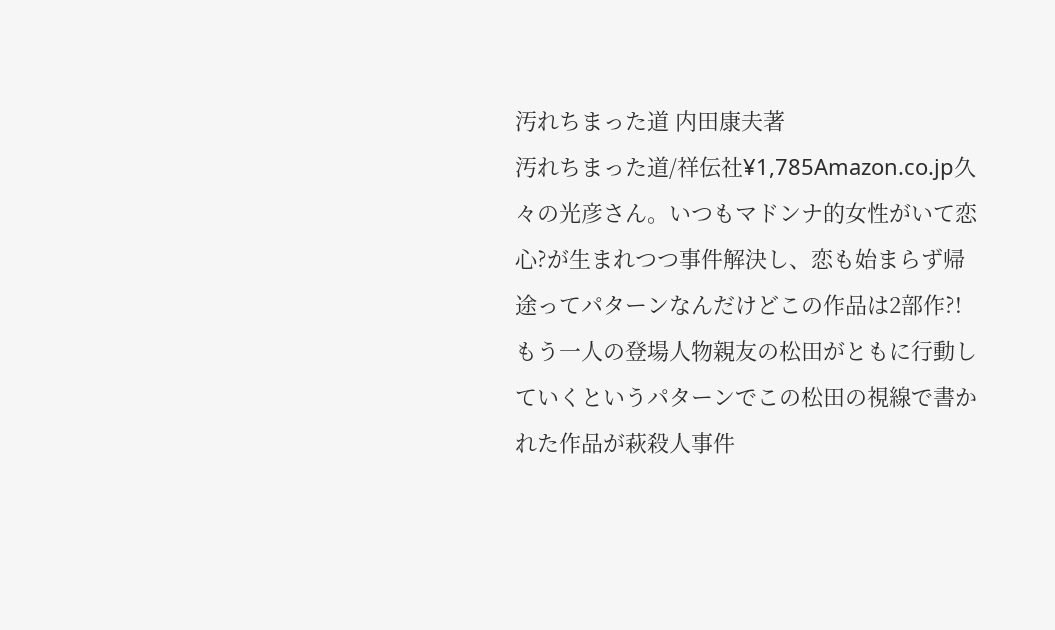汚れちまった道 内田康夫著
汚れちまった道/祥伝社¥1,785Amazon.co.jp久々の光彦さん。いつもマドンナ的女性がいて恋心?が生まれつつ事件解決し、恋も始まらず帰途ってパターンなんだけどこの作品は2部作?!もう一人の登場人物親友の松田がともに行動していくというパターンでこの松田の視線で書かれた作品が萩殺人事件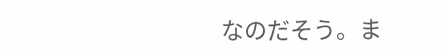なのだそう。ま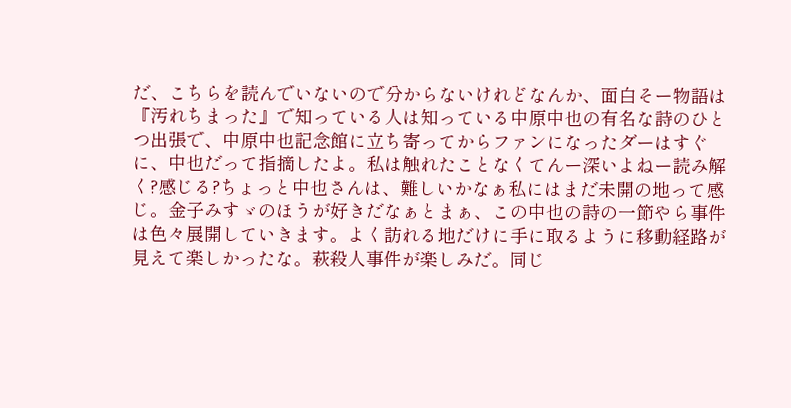だ、こちらを読んでいないので分からないけれどなんか、面白そー物語は『汚れちまった』で知っている人は知っている中原中也の有名な詩のひとつ出張で、中原中也記念館に立ち寄ってからファンになったダーはすぐに、中也だって指摘したよ。私は触れたことなくてんー深いよねー読み解く?感じる?ちょっと中也さんは、難しいかなぁ私にはまだ未開の地って感じ。金子みすゞのほうが好きだなぁとまぁ、この中也の詩の一節やら事件は色々展開していきます。よく訪れる地だけに手に取るように移動経路が見えて楽しかったな。萩殺人事件が楽しみだ。同じ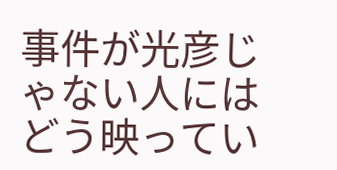事件が光彦じゃない人にはどう映ってい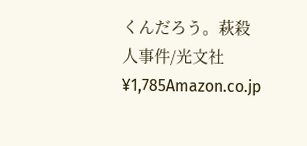くんだろう。萩殺人事件/光文社¥1,785Amazon.co.jp